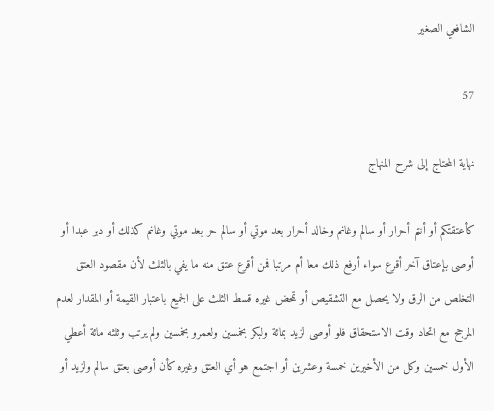الشافعي الصغير

57

نهاية المحتاج إلى شرح المنهاج

كأعتقتكم أو أنتم أحرار أو سالم وغانم وخالد أحرار بعد موتي أو سالم حر بعد موتي وغانم كذلك أو دبر عبدا أو أوصى بإعتاق آخر أقرع سواء أرفع ذلك معا أم مرتبا فمن أقرع عتق منه ما يفي بالثلث لأن مقصود العتق التخلص من الرق ولا يحصل مع التشقيص أو تمحض غيره قسط الثلث على الجميع باعتبار القيمة أو المقدار لعدم المرجح مع اتحاد وقت الاستحقاق فلو أوصى لزيد بمائة ولبكر بخمسين ولعمرو بخمسين ولم يرتب وثلثه مائة أعطي الأول خمسين وكل من الأخيرين خمسة وعشرين أو اجتمع هو أي العتق وغيره كأن أوصى بعتق سالم ولزيد أو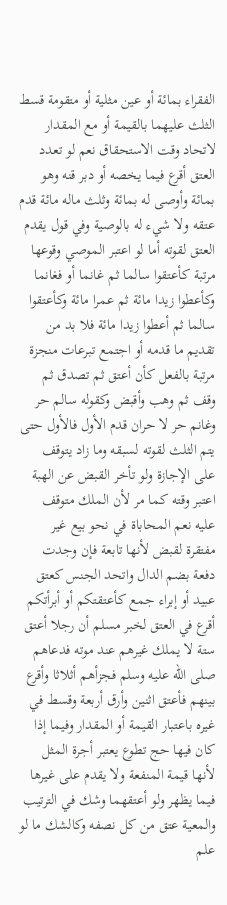الفقراء بمائة أو عين مثلية أو متقومة قسط الثلث عليهما بالقيمة أو مع المقدار لاتحاد وقت الاستحقاق نعم لو تعدد العتق أقرع فيما يخصه أو دبر قنه وهو بمائة وأوصى له بمائة وثلث ماله مائة قدم عتقه ولا شيء له بالوصية وفي قول يقدم العتق لقوته أما لو اعتبر الموصي وقوعها مرتبة كأعتقوا سالما ثم غانما أو فغانما وكأعطوا زيدا مائة ثم عمرا مائة وكأعتقوا سالما ثم أعطوا زيدا مائة فلا بد من تقديم ما قدمه أو اجتمع تبرعات منجزة مرتبة بالفعل كأن أعتق ثم تصدق ثم وقف ثم وهب وأقبض وكقوله سالم حر وغانم حر لا حران قدم الأول فالأول حتى يتم الثلث لقوته لسبقه وما زاد يتوقف على الإجازة ولو تأخر القبض عن الهبة اعتبر وقته كما مر لأن الملك متوقف عليه نعم المحاباة في نحو بيع غير مفتقرة لقبض لأنها تابعة فإن وجدت دفعة بضم الدال واتحد الجنس كعتق عبيد أو إبراء جمع كأعتقتكم أو أبرأتكم أقرع في العتق لخبر مسلم أن رجلا أعتق ستة لا يملك غيرهم عند موته فدعاهم صلى الله عليه وسلم فجزأهم أثلاثا وأقرع بينهم فأعتق اثنين وأرق أربعة وقسط في غيره باعتبار القيمة أو المقدار وفيما إذا كان فيها حج تطوع يعتبر أجرة المثل لأنها قيمة المنفعة ولا يقدم على غيرها فيما يظهر ولو أعتقهما وشك في الترتيب والمعية عتق من كل نصفه وكالشك ما لو علم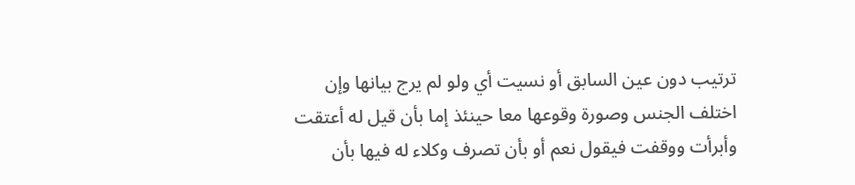ترتيب دون عين السابق أو نسيت أي ولو لم يرج بيانها وإن اختلف الجنس وصورة وقوعها معا حينئذ إما بأن قيل له أعتقت وأبرأت ووقفت فيقول نعم أو بأن تصرف وكلاء له فيها بأن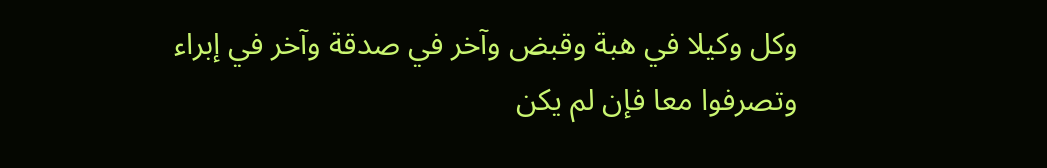وكل وكيلا في هبة وقبض وآخر في صدقة وآخر في إبراء وتصرفوا معا فإن لم يكن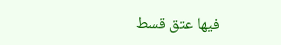فيها عتق قسط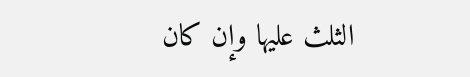الثلث عليها وإن كان